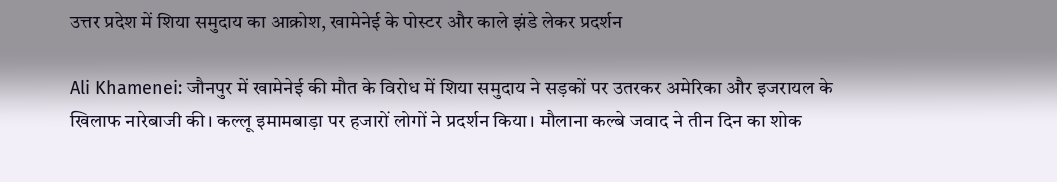उत्तर प्रदेश में शिया समुदाय का आक्रोश, खामेनेई के पोस्टर और काले झंडे लेकर प्रदर्शन

Ali Khamenei: जौनपुर में खामेनेई की मौत के विरोध में शिया समुदाय ने सड़कों पर उतरकर अमेरिका और इजरायल के खिलाफ नारेबाजी की। कल्लू इमामबाड़ा पर हजारों लोगों ने प्रदर्शन किया। मौलाना कल्बे जवाद ने तीन दिन का शोक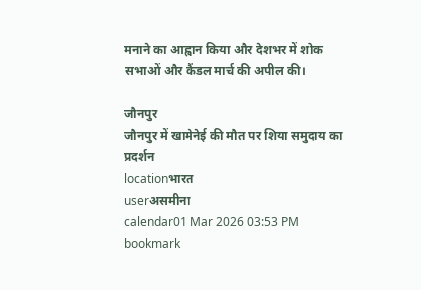मनाने का आह्वान किया और देशभर में शोक सभाओं और कैंडल मार्च की अपील की।

जौनपुर
जौनपुर में खामेनेई की मौत पर शिया समुदाय का प्रदर्शन
locationभारत
userअसमीना
calendar01 Mar 2026 03:53 PM
bookmark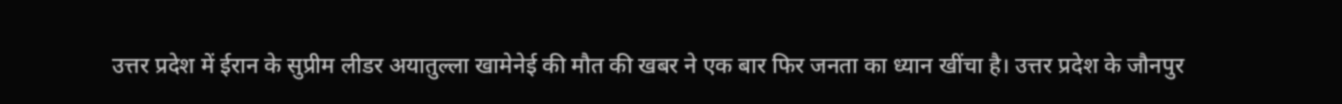उत्तर प्रदेश में ईरान के सुप्रीम लीडर अयातुल्ला खामेनेई की मौत की खबर ने एक बार फिर जनता का ध्यान खींचा है। उत्तर प्रदेश के जौनपुर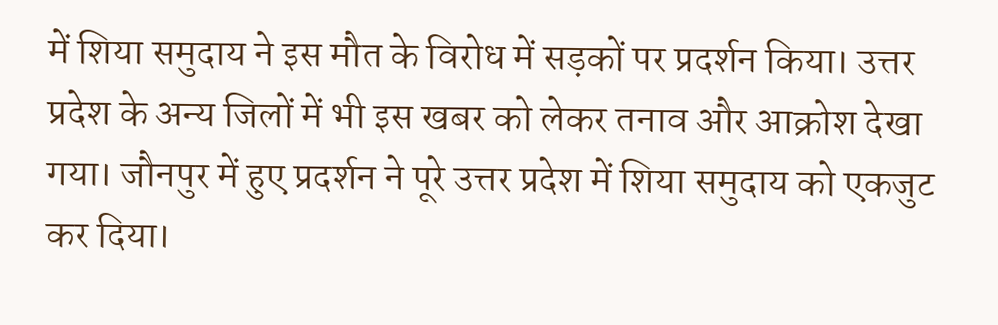में शिया समुदाय ने इस मौत के विरोध में सड़कों पर प्रदर्शन किया। उत्तर प्रदेश के अन्य जिलों में भी इस खबर को लेकर तनाव और आक्रोश देखा गया। जौनपुर में हुए प्रदर्शन ने पूरे उत्तर प्रदेश में शिया समुदाय को एकजुट कर दिया।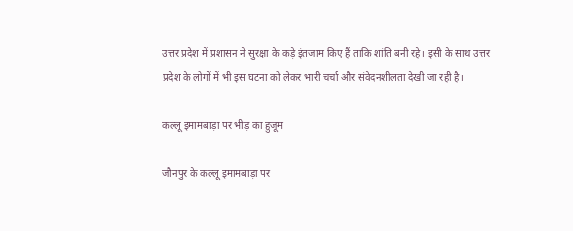उत्तर प्रदेश में प्रशासन ने सुरक्षा के कड़े इंतजाम किए हैं ताकि शांति बनी रहे। इसी के साथ उत्तर प्रदेश के लोगों में भी इस घटना को लेकर भारी चर्चा और संवेदनशीलता देखी जा रही है।

कल्लू इमामबाड़ा पर भीड़ का हुजूम

जौनपुर के कल्लू इमामबाड़ा पर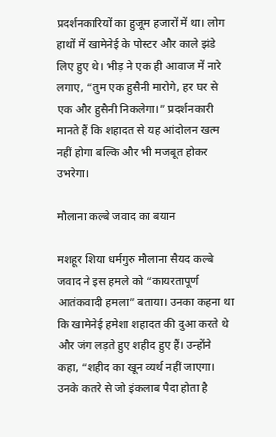प्रदर्शनकारियों का हुजूम हजारों में था। लोग हाथों में खामेनेई के पोस्टर और काले झंडे लिए हुए थे। भीड़ ने एक ही आवाज में नारे लगाए, “तुम एक हुसैनी मारोगे, हर घर से एक और हुसैनी निकलेगा।” प्रदर्शनकारी मानते हैं कि शहादत से यह आंदोलन खत्म नहीं होगा बल्कि और भी मजबूत होकर उभरेगा।

मौलाना कल्बे जवाद का बयान

मशहूर शिया धर्मगुरु मौलाना सैयद कल्बे जवाद ने इस हमले को “कायरतापूर्ण आतंकवादी हमला” बताया। उनका कहना था कि खामेनेई हमेशा शहादत की दुआ करते थे और जंग लड़ते हुए शहीद हुए हैं। उन्होंने कहा, “शहीद का खून व्यर्थ नहीं जाएगा। उनके कतरे से जो इंकलाब पैदा होता है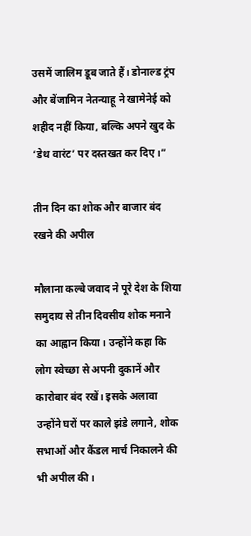उसमें जालिम डूब जाते हैं। डोनाल्ड ट्रंप और बेंजामिन नेतन्याहू ने खामेनेई को शहीद नहीं किया, बल्कि अपने खुद के ‘डेथ वारंट’ पर दस्तखत कर दिए।”

तीन दिन का शोक और बाजार बंद रखने की अपील

मौलाना कल्बे जवाद ने पूरे देश के शिया समुदाय से तीन दिवसीय शोक मनाने का आह्वान किया। उन्होंने कहा कि लोग स्वेच्छा से अपनी दुकानें और कारोबार बंद रखें। इसके अलावा उन्होंने घरों पर काले झंडे लगाने, शोक सभाओं और कैंडल मार्च निकालने की भी अपील की।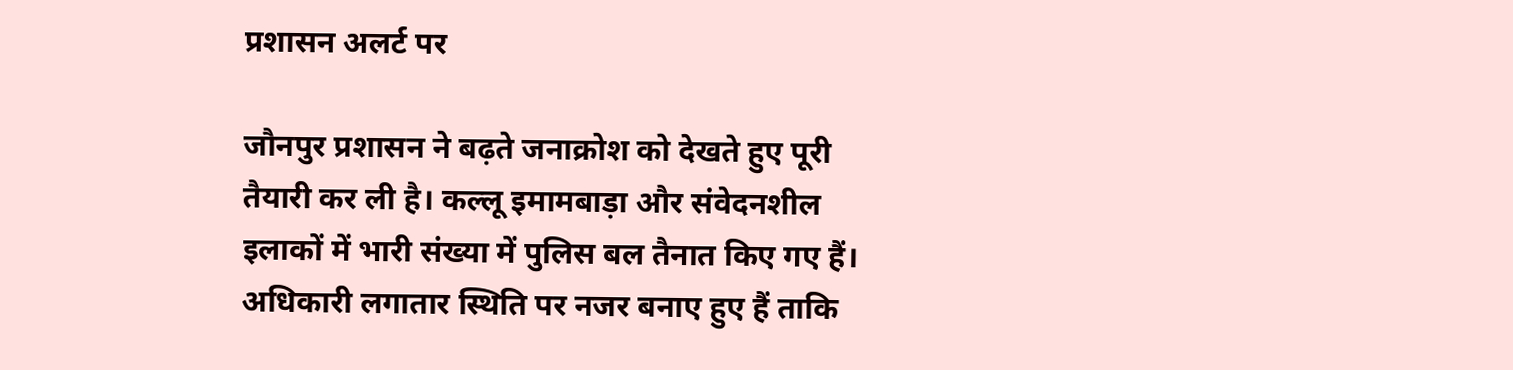प्रशासन अलर्ट पर

जौनपुर प्रशासन ने बढ़ते जनाक्रोश को देखते हुए पूरी तैयारी कर ली है। कल्लू इमामबाड़ा और संवेदनशील इलाकों में भारी संख्या में पुलिस बल तैनात किए गए हैं। अधिकारी लगातार स्थिति पर नजर बनाए हुए हैं ताकि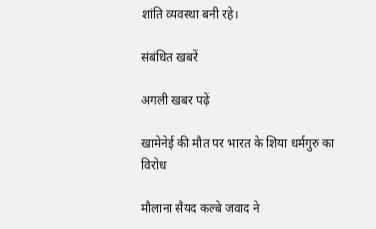शांति व्यवस्था बनी रहे।

संबंधित खबरें

अगली खबर पढ़ें

खामेनेई की मौत पर भारत के शिया धर्मगुरु का विरोध

मौलाना सैयद कल्बे जवाद ने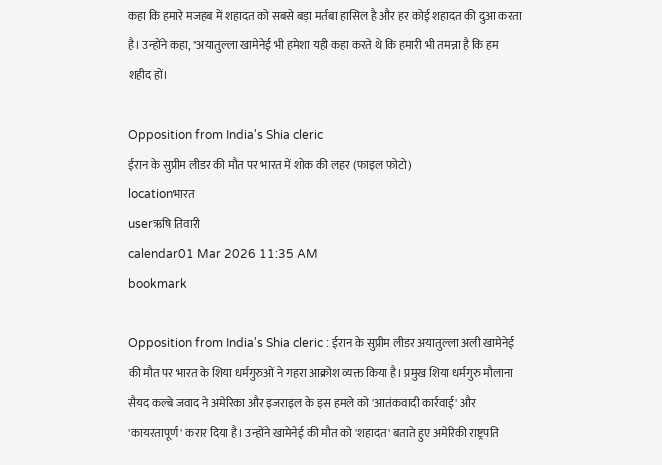कहा कि हमारे मजहब में शहादत को सबसे बड़ा मर्तबा हासिल है और हर कोई शहादत की दुआ करता है। उन्होंने कहा, "अयातुल्ला खामेनेई भी हमेशा यही कहा करते थे कि हमारी भी तमन्ना है कि हम शहीद हों।

Opposition from India's Shia cleric
ईरान के सुप्रीम लीडर की मौत पर भारत में शोक की लहर (फाइल फोटो)
locationभारत
userऋषि तिवारी
calendar01 Mar 2026 11:35 AM
bookmark

Opposition from India's Shia cleric : ईरान के सुप्रीम लीडर अयातुल्ला अली खामेनेई की मौत पर भारत के शिया धर्मगुरुओं ने गहरा आक्रोश व्यक्त किया है। प्रमुख शिया धर्मगुरु मौलाना सैयद कल्बे जवाद ने अमेरिका और इजराइल के इस हमले को 'आतंकवादी कार्रवाई' और 'कायरतापूर्ण' करार दिया है। उन्होंने खामेनेई की मौत को 'शहादत' बताते हुए अमेरिकी राष्ट्रपति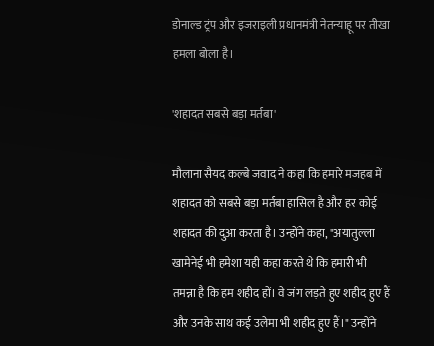डोनाल्ड ट्रंप और इजराइली प्रधानमंत्री नेतन्याहू पर तीखा हमला बोला है।

'शहादत सबसे बड़ा मर्तबा'

मौलाना सैयद कल्बे जवाद ने कहा कि हमारे मजहब में शहादत को सबसे बड़ा मर्तबा हासिल है और हर कोई शहादत की दुआ करता है। उन्होंने कहा, "अयातुल्ला खामेनेई भी हमेशा यही कहा करते थे कि हमारी भी तमन्ना है कि हम शहीद हों। वे जंग लड़ते हुए शहीद हुए हैं और उनके साथ कई उलेमा भी शहीद हुए हैं।" उन्होंने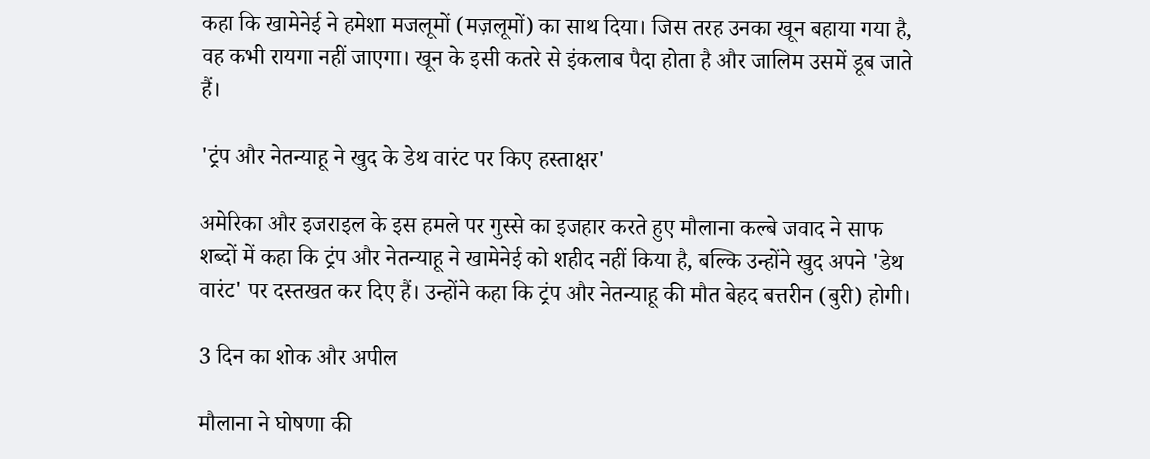कहा कि खामेनेई ने हमेशा मजलूमों (मज़लूमों) का साथ दिया। जिस तरह उनका खून बहाया गया है, वह कभी रायगा नहीं जाएगा। खून के इसी कतरे से इंकलाब पैदा होता है और जालिम उसमें डूब जाते हैं।

'ट्रंप और नेतन्याहू ने खुद के डेथ वारंट पर किए हस्ताक्षर'

अमेरिका और इजराइल के इस हमले पर गुस्से का इजहार करते हुए मौलाना कल्बे जवाद ने साफ शब्दों में कहा कि ट्रंप और नेतन्याहू ने खामेनेई को शहीद नहीं किया है, बल्कि उन्होंने खुद अपने 'डेथ वारंट' पर दस्तखत कर दिए हैं। उन्होंने कहा कि ट्रंप और नेतन्याहू की मौत बेहद बत्तरीन (बुरी) होगी।

3 दिन का शोक और अपील

मौलाना ने घोषणा की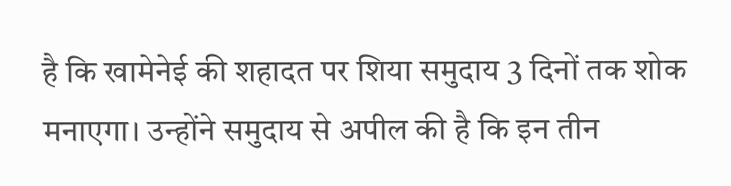है कि खामेनेई की शहादत पर शिया समुदाय 3 दिनों तक शोक मनाएगा। उन्होंने समुदाय से अपील की है कि इन तीन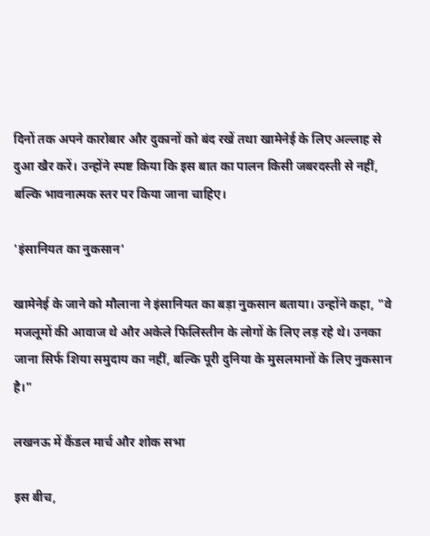दिनों तक अपने कारोबार और दुकानों को बंद रखें तथा खामेनेई के लिए अल्लाह से दुआ खैर करें। उन्होंने स्पष्ट किया कि इस बात का पालन किसी जबरदस्ती से नहीं, बल्कि भावनात्मक स्तर पर किया जाना चाहिए।

'इंसानियत का नुकसान'

खामेनेई के जाने को मौलाना ने इंसानियत का बड़ा नुकसान बताया। उन्होंने कहा, "वे मजलूमों की आवाज थे और अकेले फिलिस्तीन के लोगों के लिए लड़ रहे थे। उनका जाना सिर्फ शिया समुदाय का नहीं, बल्कि पूरी दुनिया के मुसलमानों के लिए नुकसान है।"

लखनऊ में कैंडल मार्च और शोक सभा

इस बीच,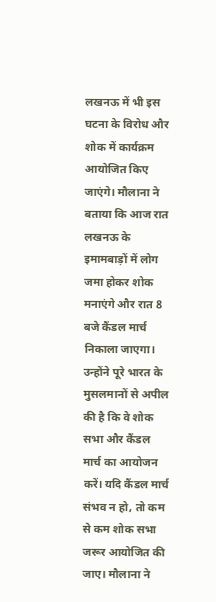लखनऊ में भी इस घटना के विरोध और शोक में कार्यक्रम आयोजित किए जाएंगे। मौलाना ने बताया कि आज रात लखनऊ के इमामबाड़ों में लोग जमा होकर शोक मनाएंगे और रात 8 बजे कैंडल मार्च निकाला जाएगा। उन्होंने पूरे भारत के मुसलमानों से अपील की है कि वे शोक सभा और कैंडल मार्च का आयोजन करें। यदि कैंडल मार्च संभव न हो, तो कम से कम शोक सभा जरूर आयोजित की जाए। मौलाना ने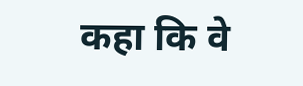कहा कि वे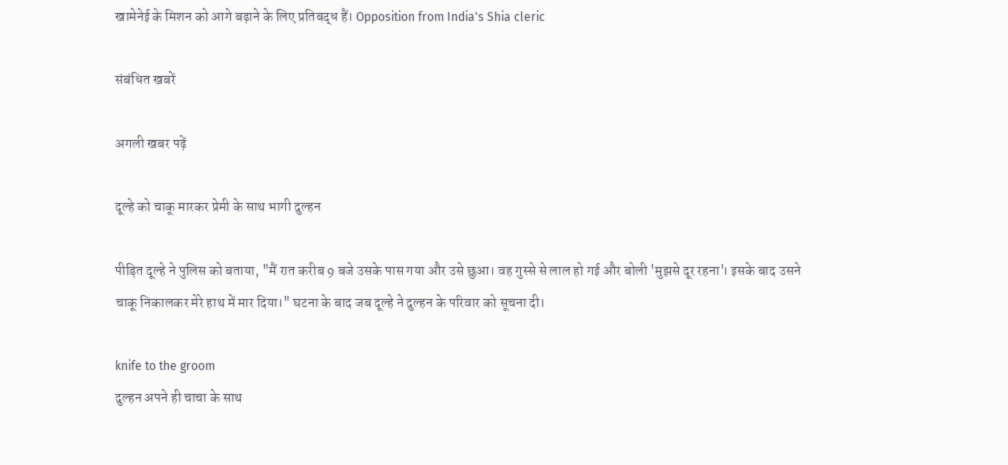खामेनेई के मिशन को आगे बढ़ाने के लिए प्रतिबद्ध हैं। Opposition from India's Shia cleric

संबंधित खबरें

अगली खबर पढ़ें

दूल्हे को चाकू मारकर प्रेमी के साथ भागी दुल्हन

पीड़ित दूल्हे ने पुलिस को बताया, "मैं रात करीब 9 बजे उसके पास गया और उसे छुआ। वह गुस्से से लाल हो गई और बोली 'मुझसे दूर रहना'। इसके बाद उसने चाकू निकालकर मेरे हाथ में मार दिया।" घटना के बाद जब दूल्हे ने दुल्हन के परिवार को सूचना दी।

knife to the groom
दुल्हन अपने ही चाचा के साथ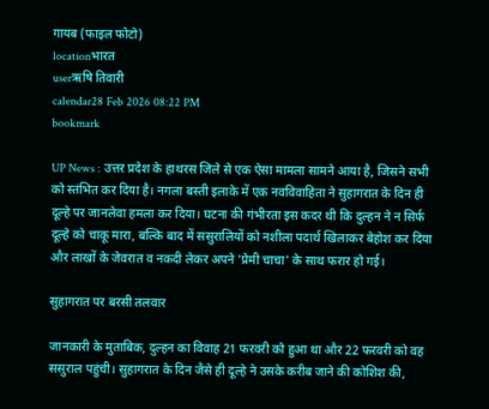गायब (फाइल फोटो)
locationभारत
userऋषि तिवारी
calendar28 Feb 2026 08:22 PM
bookmark

UP News : उत्तर प्रदेश के हाथरस जिले से एक ऐसा मामला सामने आया है, जिसने सभी को स्तंभित कर दिया है। नगला बस्ती इलाके में एक नवविवाहिता ने सुहागरात के दिन ही दूल्हे पर जानलेवा हमला कर दिया। घटना की गंभीरता इस कदर थी कि दुल्हन ने न सिर्फ दूल्हे को चाकू मारा, बल्कि बाद में ससुरालियों को नशीला पदार्थ खिलाकर बेहोश कर दिया और लाखों के जेवरात व नकदी लेकर अपने 'प्रेमी चाचा' के साथ फरार हो गई।

सुहागरात पर बरसी तलवार

जानकारी के मुताबिक, दुल्हन का विवाह 21 फरवरी को हुआ था और 22 फरवरी को वह ससुराल पहुंची। सुहागरात के दिन जैसे ही दूल्हे ने उसके करीब जाने की कोशिश की,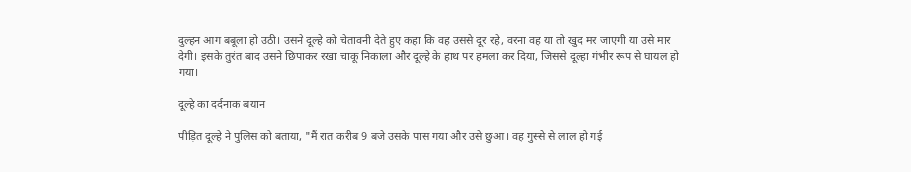दुल्हन आग बबूला हो उठी। उसने दूल्हे को चेतावनी देते हुए कहा कि वह उससे दूर रहे, वरना वह या तो खुद मर जाएगी या उसे मार देगी। इसके तुरंत बाद उसने छिपाकर रखा चाकू निकाला और दूल्हे के हाथ पर हमला कर दिया, जिससे दूल्हा गंभीर रूप से घायल हो गया।

दूल्हे का दर्दनाक बयान

पीड़ित दूल्हे ने पुलिस को बताया, "मैं रात करीब 9 बजे उसके पास गया और उसे छुआ। वह गुस्से से लाल हो गई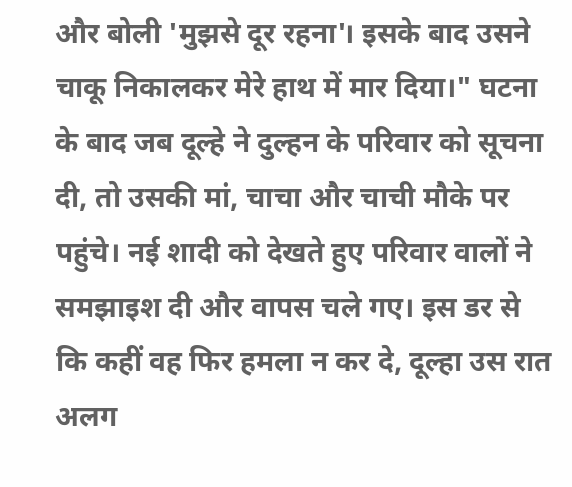और बोली 'मुझसे दूर रहना'। इसके बाद उसने चाकू निकालकर मेरे हाथ में मार दिया।" घटना के बाद जब दूल्हे ने दुल्हन के परिवार को सूचना दी, तो उसकी मां, चाचा और चाची मौके पर पहुंचे। नई शादी को देखते हुए परिवार वालों ने समझाइश दी और वापस चले गए। इस डर से कि कहीं वह फिर हमला न कर दे, दूल्हा उस रात अलग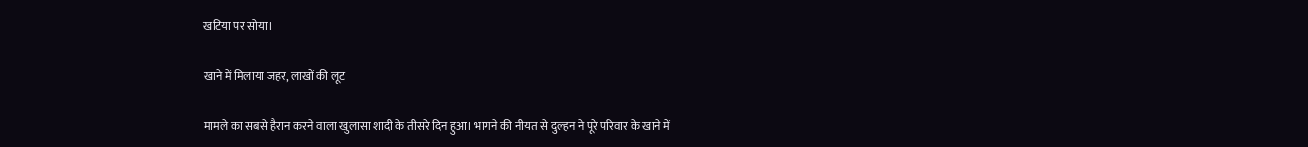खटिया पर सोया।

खाने में मिलाया जहर, लाखों की लूट

मामले का सबसे हैरान करने वाला खुलासा शादी के तीसरे दिन हुआ। भागने की नीयत से दुल्हन ने पूरे परिवार के खाने में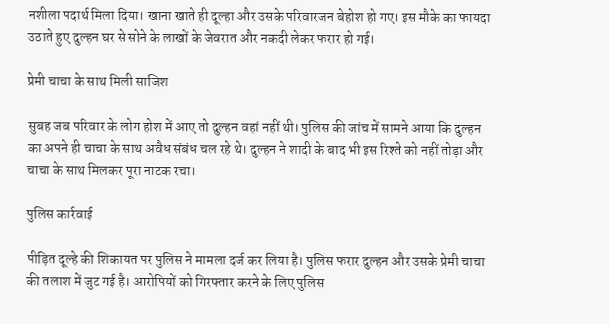नशीला पदार्थ मिला दिया। खाना खाते ही दूल्हा और उसके परिवारजन बेहोश हो गए। इस मौके का फायदा उठाते हुए दुल्हन घर से सोने के लाखों के जेवरात और नकदी लेकर फरार हो गई।

प्रेमी चाचा के साथ मिली साजिश

सुबह जब परिवार के लोग होश में आए तो दुल्हन वहां नहीं थी। पुलिस की जांच में सामने आया कि दुल्हन का अपने ही चाचा के साथ अवैध संबंध चल रहे थे। दुल्हन ने शादी के बाद भी इस रिश्ते को नहीं तोड़ा और चाचा के साथ मिलकर पूरा नाटक रचा।

पुलिस कार्रवाई

पीड़ित दूल्हे की शिकायत पर पुलिस ने मामला दर्ज कर लिया है। पुलिस फरार दुल्हन और उसके प्रेमी चाचा की तलाश में जुट गई है। आरोपियों को गिरफ्तार करने के लिए पुलिस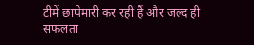टीमें छापेमारी कर रही हैं और जल्द ही सफलता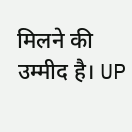मिलने की उम्मीद है। UP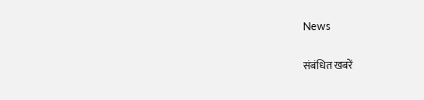News

संबंधित खबरें